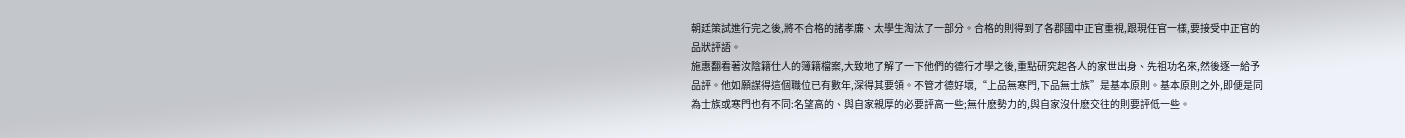朝廷策試進行完之後,將不合格的諸孝廉、太學生淘汰了一部分。合格的則得到了各郡國中正官重視,跟現任官一樣,要接受中正官的品狀評語。
施惠翻看著汝陰籍仕人的簿籍檔案,大致地了解了一下他們的德行才學之後,重點研究起各人的家世出身、先祖功名來,然後逐一給予品評。他如願謀得這個職位已有數年,深得其要領。不管才德好壞,“上品無寒門,下品無士族”是基本原則。基本原則之外,即便是同為士族或寒門也有不同:名望高的、與自家親厚的必要評高一些;無什麽勢力的,與自家沒什麽交往的則要評低一些。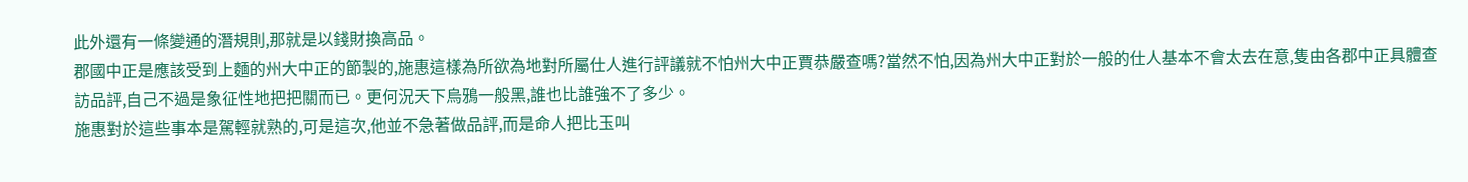此外還有一條變通的潛規則,那就是以錢財換高品。
郡國中正是應該受到上麵的州大中正的節製的,施惠這樣為所欲為地對所屬仕人進行評議就不怕州大中正賈恭嚴查嗎?當然不怕,因為州大中正對於一般的仕人基本不會太去在意,隻由各郡中正具體查訪品評,自己不過是象征性地把把關而已。更何況天下烏鴉一般黑,誰也比誰強不了多少。
施惠對於這些事本是駕輕就熟的,可是這次,他並不急著做品評,而是命人把比玉叫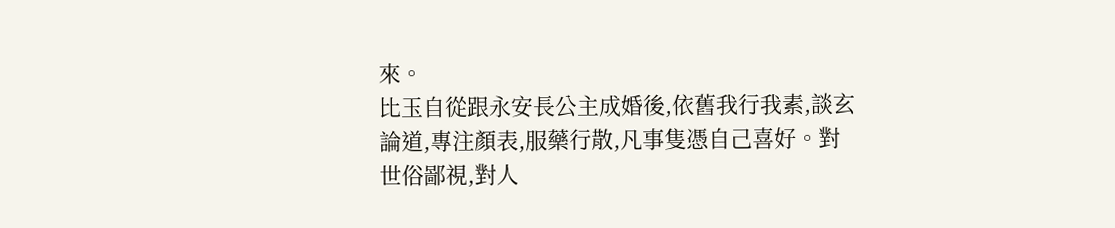來。
比玉自從跟永安長公主成婚後,依舊我行我素,談玄論道,專注顏表,服藥行散,凡事隻憑自己喜好。對世俗鄙視,對人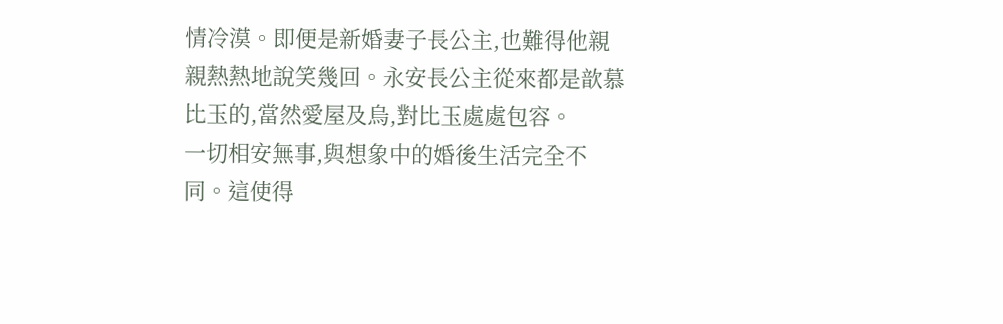情冷漠。即便是新婚妻子長公主,也難得他親親熱熱地說笑幾回。永安長公主從來都是歆慕比玉的,當然愛屋及烏,對比玉處處包容。
一切相安無事,與想象中的婚後生活完全不同。這使得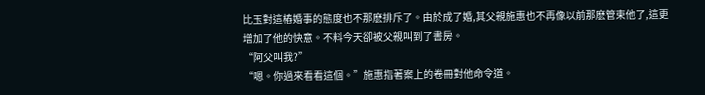比玉對這樁婚事的態度也不那麽排斥了。由於成了婚,其父親施惠也不再像以前那麽管束他了,這更增加了他的快意。不料今天卻被父親叫到了書房。
“阿父叫我?”
“嗯。你過來看看這個。”施惠指著案上的卷冊對他命令道。